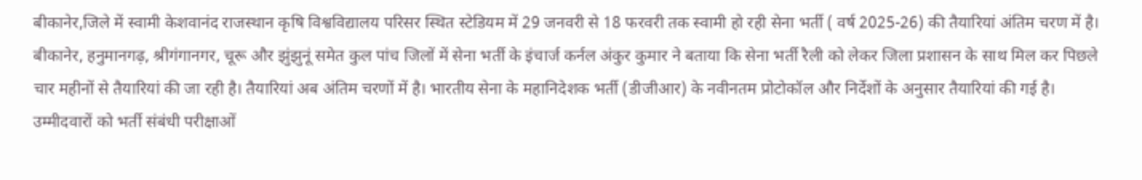बीकानेर,जिले में स्वामी केशवानंद राजस्थान कृषि विश्वविद्यालय परिसर स्थित स्टेडियम में 29 जनवरी से 18 फरवरी तक स्वामी हो रही सेना भर्ती ( वर्ष 2025-26) की तैयारियां अंतिम चरण में है। बीकानेर, हनुमानगढ़, श्रीगंगानगर, चूरू और झुंझुनूं समेत कुल पांच जिलों में सेना भर्ती के इंचार्ज कर्नल अंकुर कुमार ने बताया कि सेना भर्ती रैली को लेकर जिला प्रशासन के साथ मिल कर पिछले चार महीनों से तैयारियां की जा रही है। तैयारियां अब अंतिम चरणों में है। भारतीय सेना के महानिदेशक भर्ती (डीजीआर) के नवीनतम प्रोटोकॉल और निर्देशों के अनुसार तैयारियां की गई है। उम्मीदवारों को भर्ती संबंधी परीक्षाओं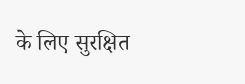के लिए सुरक्षित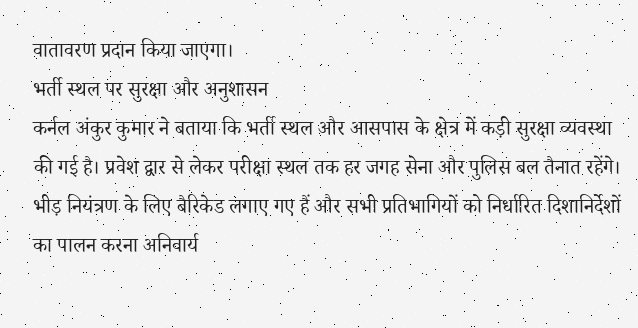वातावरण प्रदान किया जाएगा।
भर्ती स्थल पर सुरक्षा और अनुशासन
कर्नल अंकुर कुमार ने बताया कि भर्ती स्थल और आसपास के क्षेत्र में कड़ी सुरक्षा व्यवस्था की गई है। प्रवेश द्वार से लेकर परीक्षा स्थल तक हर जगह सेना और पुलिस बल तैनात रहेंगे। भीड़ नियंत्रण के लिए बैरिकेड लगाए गए हैं और सभी प्रतिभागियों को निर्धारित दिशानिर्देशों का पालन करना अनिवार्य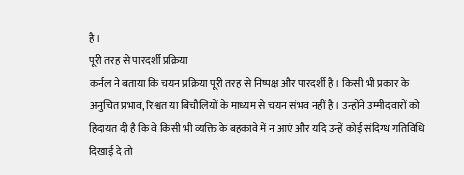है।
पूरी तरह से पारदर्शी प्रक्रिया
कर्नल ने बताया कि चयन प्रक्रिया पूरी तरह से निष्पक्ष और पारदर्शी है। किसी भी प्रकार के अनुचित प्रभाव, रिश्वत या बिचौलियों के माध्यम से चयन संभव नहीं है। उन्होंने उम्मीदवारों को हिदायत दी है कि वे किसी भी व्यक्ति के बहकावे में न आएं और यदि उन्हें कोई संदिग्ध गतिविधि दिखाई दे तो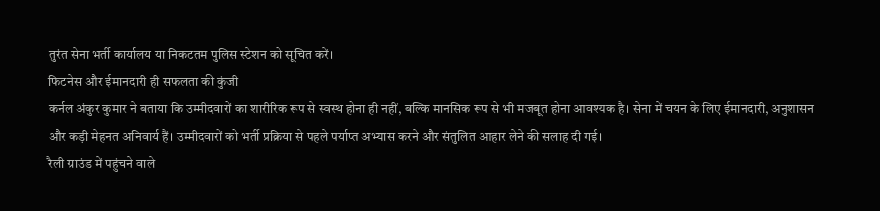तुरंत सेना भर्ती कार्यालय या निकटतम पुलिस स्टेशन को सूचित करें।
फिटनेस और ईमानदारी ही सफलता की कुंजी
कर्नल अंकुर कुमार ने बताया कि उम्मीदवारों का शारीरिक रूप से स्वस्थ होना ही नहीं, बल्कि मानसिक रूप से भी मजबूत होना आवश्यक है। सेना में चयन के लिए ईमानदारी, अनुशासन और कड़ी मेहनत अनिवार्य हैं। उम्मीदवारों को भर्ती प्रक्रिया से पहले पर्याप्त अभ्यास करने और संतुलित आहार लेने की सलाह दी गई।
रैली ग्राउंड में पहुंचने वाले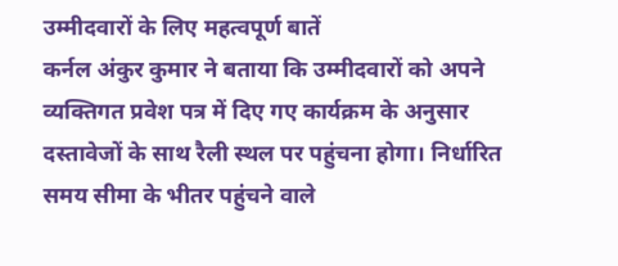उम्मीदवारों के लिए महत्वपूर्ण बातें
कर्नल अंकुर कुमार ने बताया कि उम्मीदवारों को अपने व्यक्तिगत प्रवेश पत्र में दिए गए कार्यक्रम के अनुसार दस्तावेजों के साथ रैली स्थल पर पहुंचना होगा। निर्धारित समय सीमा के भीतर पहुंचने वाले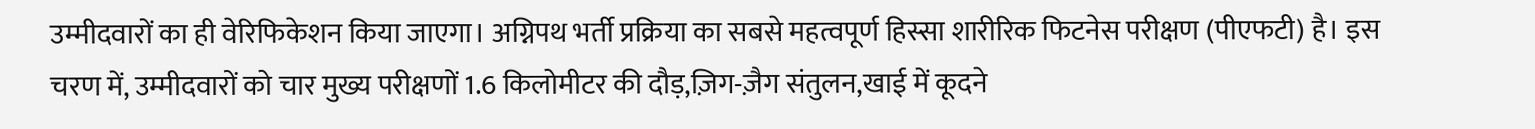उम्मीदवारों का ही वेरिफिकेशन किया जाएगा। अग्निपथ भर्ती प्रक्रिया का सबसे महत्वपूर्ण हिस्सा शारीरिक फिटनेस परीक्षण (पीएफटी) है। इस चरण में, उम्मीदवारों को चार मुख्य परीक्षणों 1.6 किलोमीटर की दौड़,ज़िग-ज़ैग संतुलन,खाई में कूदने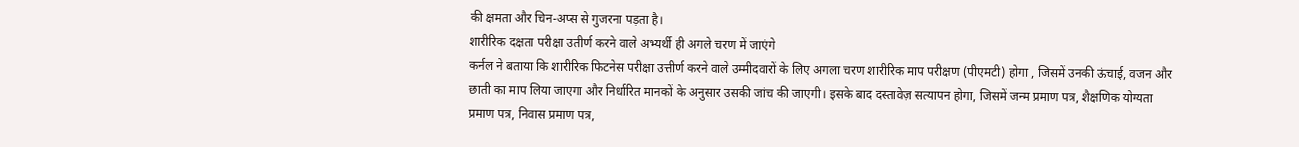की क्षमता और चिन-अप्स से गुजरना पड़ता है।
शारीरिक दक्षता परीक्षा उतीर्ण करने वाले अभ्यर्थी ही अगले चरण में जाएंगे
कर्नल ने बताया कि शारीरिक फिटनेस परीक्षा उत्तीर्ण करने वाले उम्मीदवारों के लिए अगला चरण शारीरिक माप परीक्षण (पीएमटी) होगा , जिसमें उनकी ऊंचाई, वजन और छाती का माप लिया जाएगा और निर्धारित मानकों के अनुसार उसकी जांच की जाएगी। इसके बाद दस्तावेज़ सत्यापन होगा, जिसमें जन्म प्रमाण पत्र, शैक्षणिक योग्यता प्रमाण पत्र, निवास प्रमाण पत्र,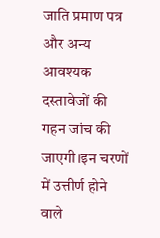जाति प्रमाण पत्र और अन्य आवश्यक दस्तावेजों की गहन जांच की जाएगी।इन चरणों में उत्तीर्ण होने वाले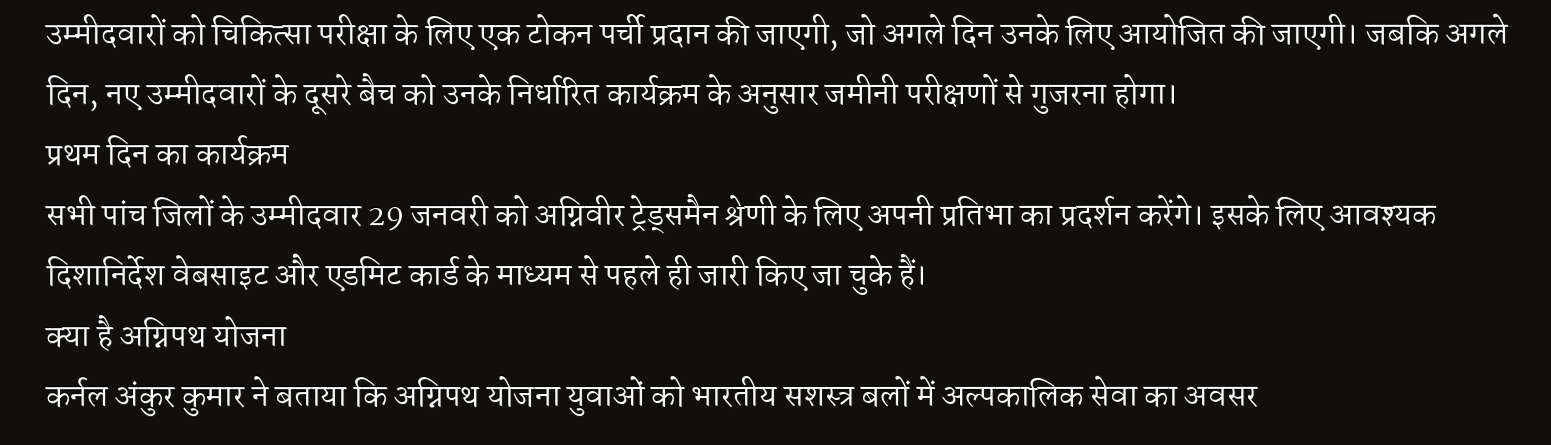उम्मीदवारों को चिकित्सा परीक्षा के लिए एक टोकन पर्ची प्रदान की जाएगी, जो अगले दिन उनके लिए आयोजित की जाएगी। जबकि अगले दिन, नए उम्मीदवारों के दूसरे बैच को उनके निर्धारित कार्यक्रम के अनुसार जमीनी परीक्षणों से गुजरना होगा।
प्रथम दिन का कार्यक्रम
सभी पांच जिलों के उम्मीदवार 29 जनवरी को अग्निवीर ट्रेड्समैन श्रेणी के लिए अपनी प्रतिभा का प्रदर्शन करेंगे। इसके लिए आवश्यक दिशानिर्देश वेबसाइट और एडमिट कार्ड के माध्यम से पहले ही जारी किए जा चुके हैं।
क्या है अग्निपथ योजना
कर्नल अंकुर कुमार ने बताया कि अग्निपथ योजना युवाओं को भारतीय सशस्त्र बलों में अल्पकालिक सेवा का अवसर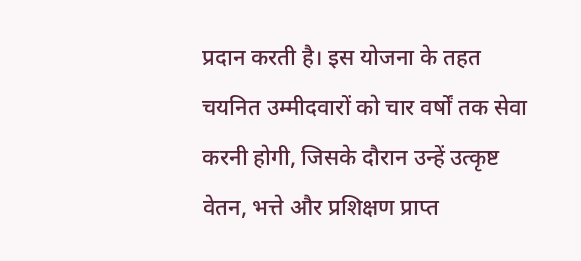प्रदान करती है। इस योजना के तहत चयनित उम्मीदवारों को चार वर्षों तक सेवा करनी होगी, जिसके दौरान उन्हें उत्कृष्ट वेतन, भत्ते और प्रशिक्षण प्राप्त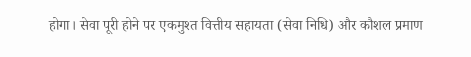होगा। सेवा पूरी होने पर एकमुश्त वित्तीय सहायता (सेवा निधि) और कौशल प्रमाण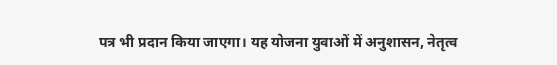पत्र भी प्रदान किया जाएगा। यह योजना युवाओं में अनुशासन, नेतृत्व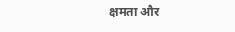क्षमता और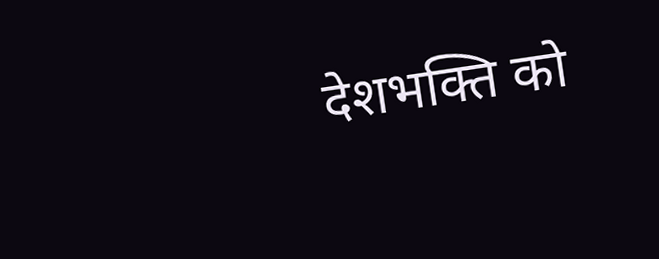देशभक्ति को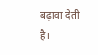बढ़ावा देती है।